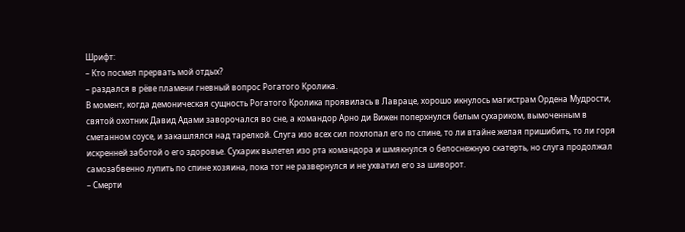Шрифт:
– Кто посмел прервать мой отдых?
– раздался в рёве пламени гневный вопрос Рогатого Кролика.
В момент, когда демоническая сущность Рогатого Кролика проявилась в Лавраце, хорошо икнулось магистрам Ордена Мудрости, святой охотник Давид Адами заворочался во сне, а командор Арно ди Вижен поперхнулся белым сухариком, вымоченным в сметанном соусе, и закашлялся над тарелкой. Слуга изо всех сил похлопал его по спине, то ли втайне желая пришибить, то ли горя искренней заботой о его здоровье. Сухарик вылетел изо рта командора и шмякнулся о белоснежную скатерть, но слуга продолжал самозабвенно лупить по спине хозяина, пока тот не развернулся и не ухватил его за шиворот.
– Смерти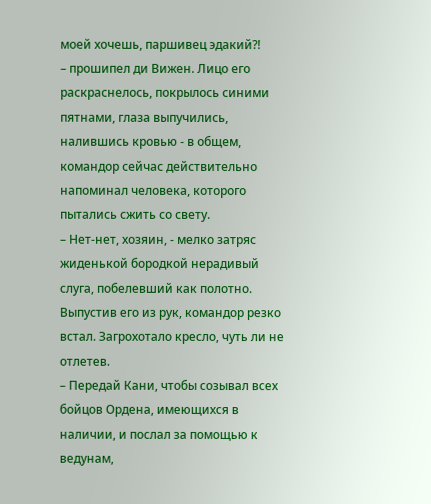моей хочешь, паршивец эдакий?!
– прошипел ди Вижен. Лицо его раскраснелось, покрылось синими пятнами, глаза выпучились, налившись кровью - в общем, командор сейчас действительно напоминал человека, которого пытались сжить со свету.
– Нет-нет, хозяин, - мелко затряс жиденькой бородкой нерадивый слуга, побелевший как полотно.
Выпустив его из рук, командор резко встал. Загрохотало кресло, чуть ли не отлетев.
– Передай Кани, чтобы созывал всех бойцов Ордена, имеющихся в наличии, и послал за помощью к ведунам,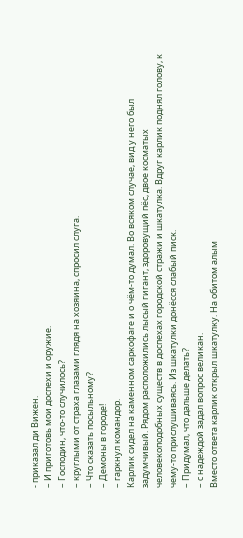- приказал ди Вижен.
– И приготовь мои доспехи и оружие.
– Господин, что-то случилось?
– круглыми от страха глазами глядя на хозяина, спросил слуга.
– Что сказать посыльному?
– Демоны в городе!
– гаркнул командор.
Карлик сидел на каменном саркофаге и о чём-то думал. Во всяком случае, вид у него был задумчивый. Рядом расположились лысый гигант, здоровущий пёс, двое косматых человекоподобных существ в доспехах городской стражи и шкатулка. Вдруг карлик поднял голову, к чему-то прислушиваясь. Из шкатулки донёсся слабый писк.
– Придумал, что дальше делать?
– с надеждой задал вопрос великан.
Вместо ответа карлик открыл шкатулку. На обитом алым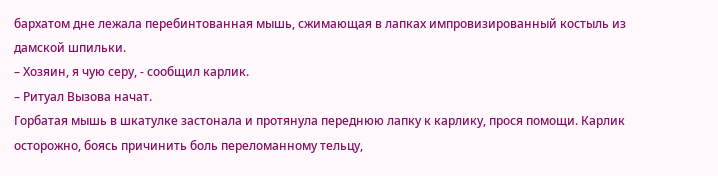бархатом дне лежала перебинтованная мышь, сжимающая в лапках импровизированный костыль из дамской шпильки.
– Хозяин, я чую серу, - сообщил карлик.
– Ритуал Вызова начат.
Горбатая мышь в шкатулке застонала и протянула переднюю лапку к карлику, прося помощи. Карлик осторожно, боясь причинить боль переломанному тельцу,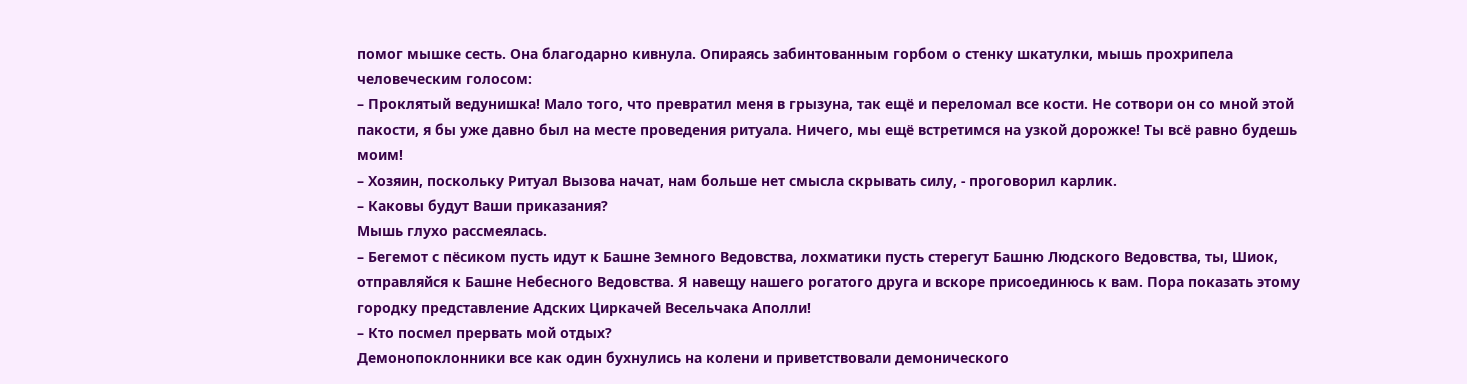помог мышке сесть. Она благодарно кивнула. Опираясь забинтованным горбом о стенку шкатулки, мышь прохрипела человеческим голосом:
– Проклятый ведунишка! Мало того, что превратил меня в грызуна, так ещё и переломал все кости. Не сотвори он со мной этой пакости, я бы уже давно был на месте проведения ритуала. Ничего, мы ещё встретимся на узкой дорожке! Ты всё равно будешь моим!
– Хозяин, поскольку Ритуал Вызова начат, нам больше нет смысла скрывать силу, - проговорил карлик.
– Каковы будут Ваши приказания?
Мышь глухо рассмеялась.
– Бегемот с пёсиком пусть идут к Башне Земного Ведовства, лохматики пусть стерегут Башню Людского Ведовства, ты, Шиок, отправляйся к Башне Небесного Ведовства. Я навещу нашего рогатого друга и вскоре присоединюсь к вам. Пора показать этому городку представление Адских Циркачей Весельчака Аполли!
– Кто посмел прервать мой отдых?
Демонопоклонники все как один бухнулись на колени и приветствовали демонического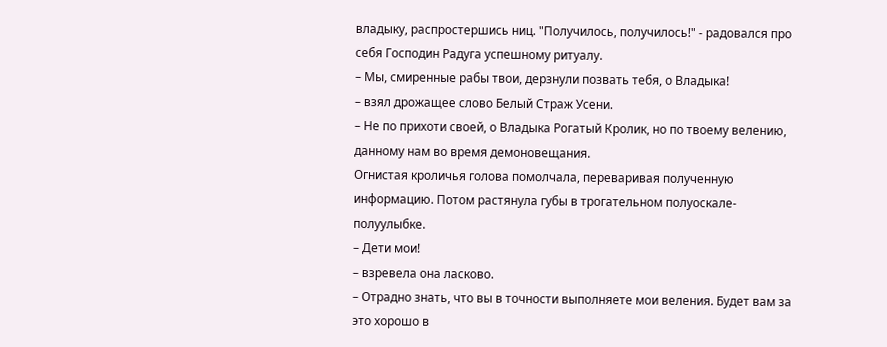владыку, распростершись ниц. "Получилось, получилось!" - радовался про себя Господин Радуга успешному ритуалу.
– Мы, смиренные рабы твои, дерзнули позвать тебя, о Владыка!
– взял дрожащее слово Белый Страж Усени.
– Не по прихоти своей, о Владыка Рогатый Кролик, но по твоему велению, данному нам во время демоновещания.
Огнистая кроличья голова помолчала, переваривая полученную информацию. Потом растянула губы в трогательном полуоскале-полуулыбке.
– Дети мои!
– взревела она ласково.
– Отрадно знать, что вы в точности выполняете мои веления. Будет вам за это хорошо в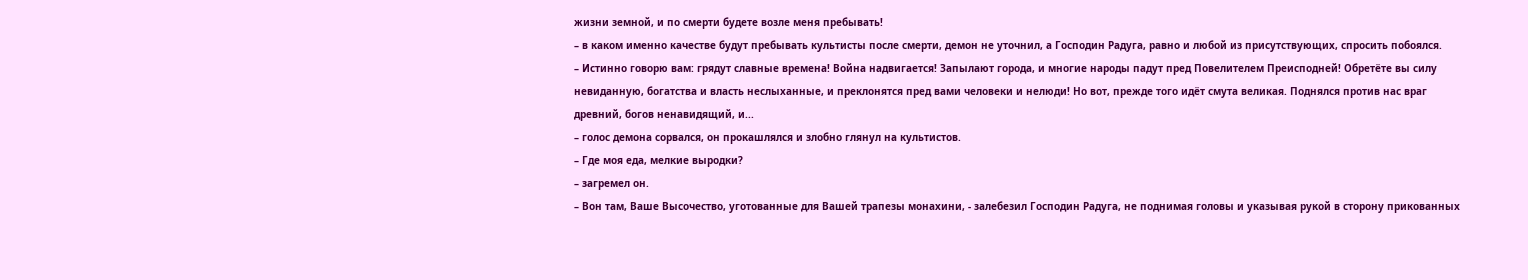жизни земной, и по смерти будете возле меня пребывать!
– в каком именно качестве будут пребывать культисты после смерти, демон не уточнил, а Господин Радуга, равно и любой из присутствующих, спросить побоялся.
– Истинно говорю вам: грядут славные времена! Война надвигается! Запылают города, и многие народы падут пред Повелителем Преисподней! Обретёте вы силу невиданную, богатства и власть неслыханные, и преклонятся пред вами человеки и нелюди! Но вот, прежде того идёт смута великая. Поднялся против нас враг древний, богов ненавидящий, и...
– голос демона сорвался, он прокашлялся и злобно глянул на культистов.
– Где моя еда, мелкие выродки?
– загремел он.
– Вон там, Ваше Высочество, уготованные для Вашей трапезы монахини, - залебезил Господин Радуга, не поднимая головы и указывая рукой в сторону прикованных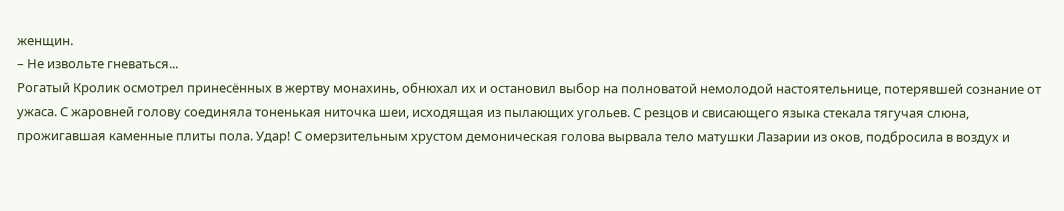женщин.
– Не извольте гневаться...
Рогатый Кролик осмотрел принесённых в жертву монахинь, обнюхал их и остановил выбор на полноватой немолодой настоятельнице, потерявшей сознание от ужаса. С жаровней голову соединяла тоненькая ниточка шеи, исходящая из пылающих угольев. С резцов и свисающего языка стекала тягучая слюна, прожигавшая каменные плиты пола. Удар! С омерзительным хрустом демоническая голова вырвала тело матушки Лазарии из оков, подбросила в воздух и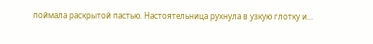поймала раскрытой пастью. Настоятельница рухнула в узкую глотку и...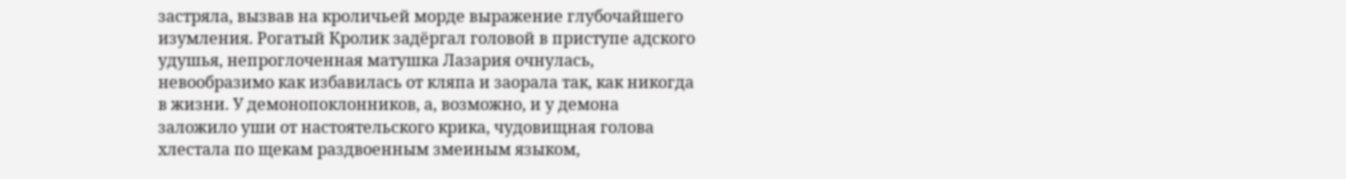застряла, вызвав на кроличьей морде выражение глубочайшего изумления. Рогатый Кролик задёргал головой в приступе адского удушья, непроглоченная матушка Лазария очнулась, невообразимо как избавилась от кляпа и заорала так, как никогда в жизни. У демонопоклонников, а, возможно, и у демона заложило уши от настоятельского крика, чудовищная голова хлестала по щекам раздвоенным змеиным языком,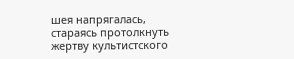шея напрягалась, стараясь протолкнуть жертву культистского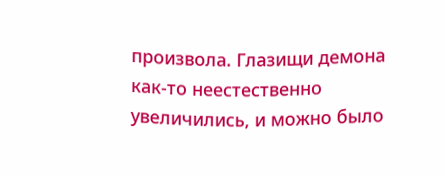произвола. Глазищи демона как-то неестественно увеличились, и можно было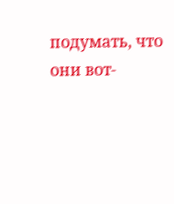подумать, что они вот-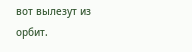вот вылезут из орбит.